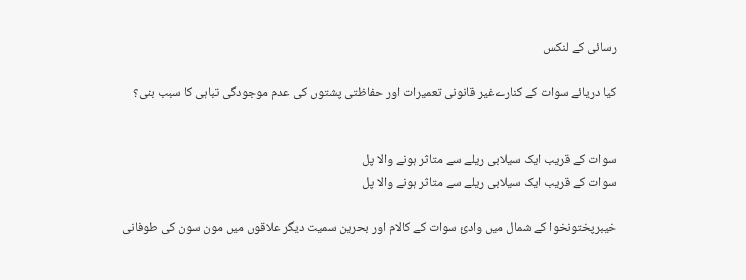رسائی کے لنکس

کیا دریائے سوات کے کنارےغیر قانونی تعمیرات اور حفاظتی پشتوں کی عدم موجودگی تباہی کا سبب بنی؟


سوات کے قریب ایک سیلابی ریلے سے متاثر ہونے والا پل
سوات کے قریب ایک سیلابی ریلے سے متاثر ہونے والا پل

خیبرپختونخوا کے شمال میں وادیٔ سوات کے کالام اور بحرین سمیت دیگر علاقوں میں مون سون کی طوفانی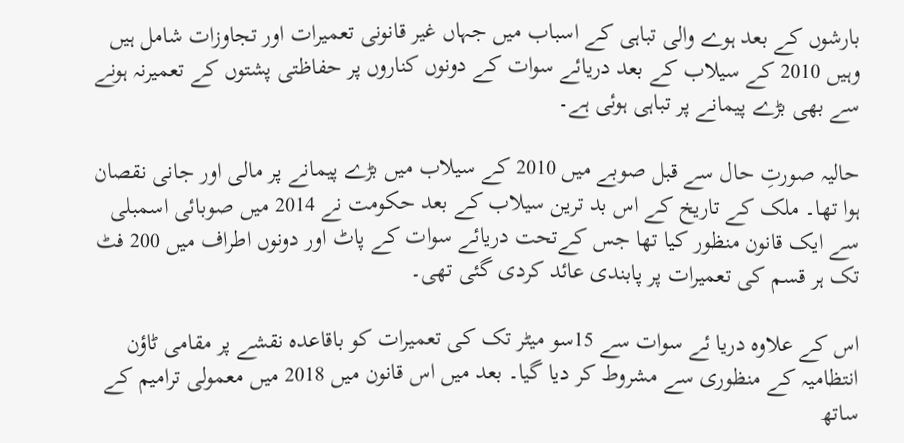بارشوں کے بعد ہوے والی تباہی کے اسباب میں جہاں غیر قانونی تعمیرات اور تجاوزات شامل ہیں وہیں 2010 کے سیلاب کے بعد دریائے سوات کے دونوں کناروں پر حفاظتی پشتوں کے تعمیرنہ ہونے سے بھی بڑے پیمانے پر تباہی ہوئی ہے۔

حالیہ صورتِ حال سے قبل صوبے میں 2010 کے سیلاب میں بڑے پیمانے پر مالی اور جانی نقصان ہوا تھا۔ ملک کے تاریخ کے اس بد ترین سیلاب کے بعد حکومت نے 2014 میں صوبائی اسمبلی سے ایک قانون منظور کیا تھا جس کےتحت دریائے سوات کے پاٹ اور دونوں اطراف میں 200 فٹ تک ہر قسم کی تعمیرات پر پابندی عائد کردی گئی تھی۔

اس کے علاوہ دریا ئے سوات سے 15سو میٹر تک کی تعمیرات کو باقاعدہ نقشے پر مقامی ٹاؤن انتظامیہ کے منظوری سے مشروط کر دیا گیا۔ بعد میں اس قانون میں 2018 میں معمولی ترامیم کے ساتھ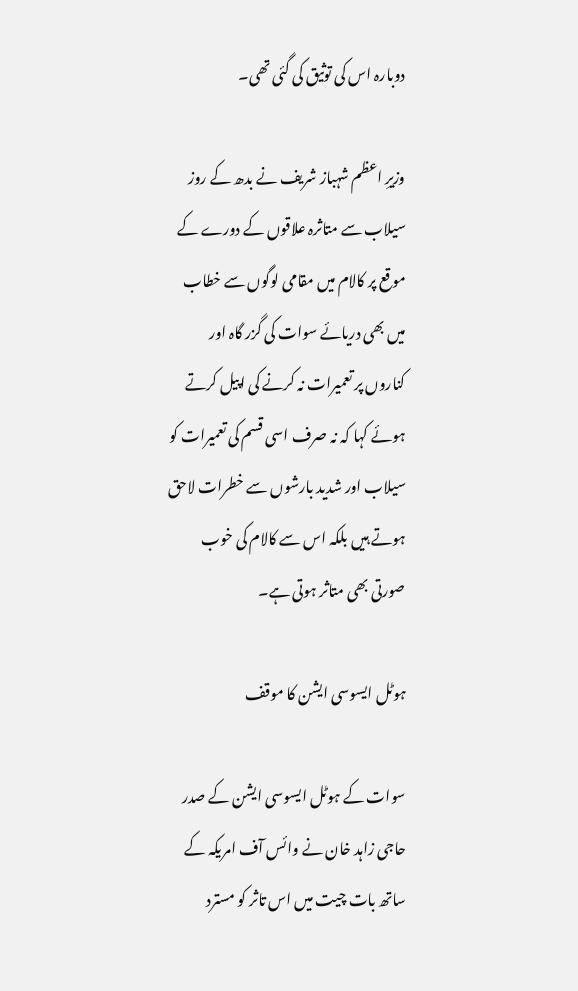دوبارہ اس کی توثیق کی گئی تھی۔

وزیرِ اعظم شہباز شریف نے بدھ کے روز سیلاب سے متاثرہ علاقوں کے دورے کے موقع پر کالام میں مقامی لوگوں سے خطاب میں بھی دریائے سوات کی گزر گاہ اور کناروں پر تعمیرات نہ کرنے کی اپیل کرتے ہوئے کہا کہ نہ صرف اسی قسم کی تعمیرات کو سیلاب اور شدید بارشوں سے خطرات لاحق ہوتے ہیں بلکہ اس سے کالام کی خوب صورتی بھی متاثر ہوتی ہے۔

ہوٹل ایسوسی ایشن کا موقف

سوات کے ہوٹل ایسوسی ایشن کے صدر حاجی زاہد خان نے وائس آف امریکہ کے ساتھ بات چیت میں اس تاثر کو مسترد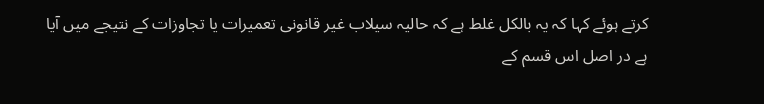کرتے ہوئے کہا کہ یہ بالکل غلط ہے کہ حالیہ سیلاب غیر قانونی تعمیرات یا تجاوزات کے نتیجے میں آیا ہے در اصل اس قسم کے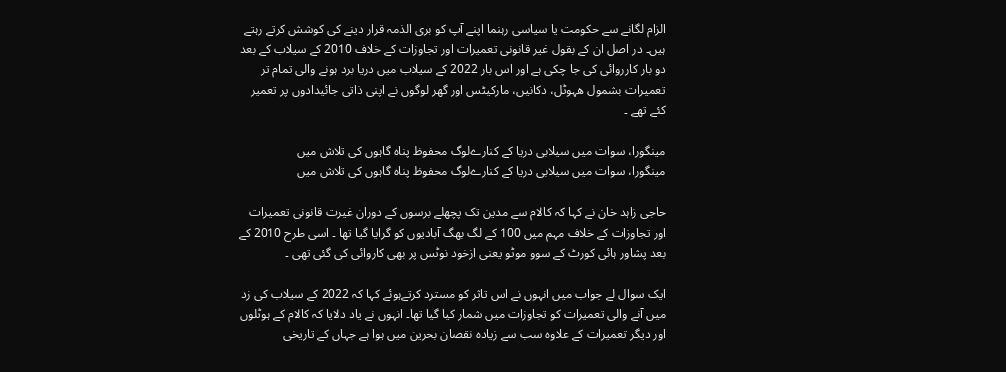الزام لگانے سے حکومت یا سیاسی رہنما اپنے آپ کو بری الذمہ قرار دینے کی کوشش کرتے رہتے ہیں۔ در اصل ان کے بقول غیر قانونی تعمیرات اور تجاوزات کے خلاف 2010 کے سیلاب کے بعد دو بار کارروائی کی جا چکی ہے اور اس بار 2022 کے سیلاب میں دریا برد ہونے والی تمام تر تعمیرات بشمول ھہوٹل، دکانیں، مارکیٹس اور گھر لوگوں نے اپنی ذاتی جائیدادوں پر تعمیر کئے تھے ۔

مینگورا، سوات میں سیلابی دریا کے کنارےلوگ محفوظ پناہ گاہوں کی تلاش میں
مینگورا، سوات میں سیلابی دریا کے کنارےلوگ محفوظ پناہ گاہوں کی تلاش میں

حاجی زاہد خان نے کہا کہ کالام سے مدین تک پچھلے برسوں کے دوران غیرت قانونی تعمیرات اور تجاوزات کے خلاف مہم میں 100 کے لگ بھگ آبادیوں کو گرایا گیا تھا ۔ اسی طرح 2010 کے بعد پشاور ہائی کورٹ کے سوو موٹو یعنی ازخود نوٹس پر بھی کاروائی کی گئی تھی ۔

ایک سوال لے جواب میں انہوں نے اس تاثر کو مسترد کرتےہوئے کہا کہ 2022 کے سیلاب کی زد میں آنے والی تعمیرات کو تجاوزات میں شمار کیا گیا تھا۔ انہوں نے یاد دلایا کہ کالام کے ہوٹلوں اور دیگر تعمیرات کے علاوہ سب سے زیادہ نقصان بحرین میں ہوا ہے جہاں کے تاریخی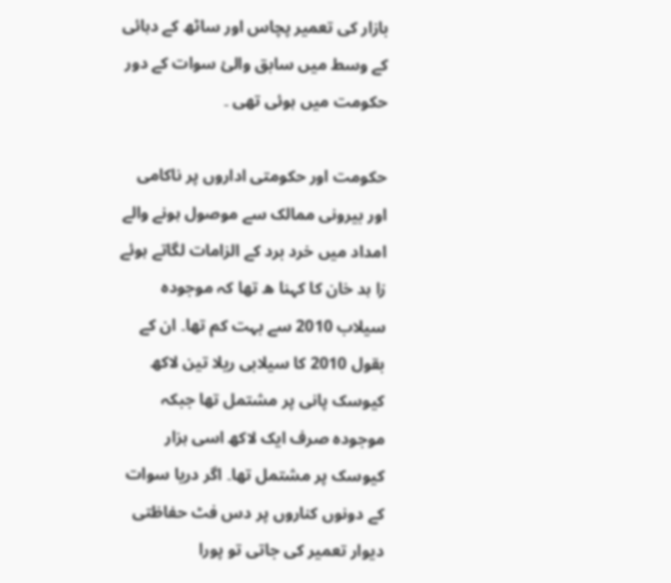بازار کی تعمیر پچاس اور ساٹھ کے دہائی کے وسط میں سابق والئ سوات کے دور حکومت میں ہوئی تھی ۔

حکومت اور حکومتی اداروں پر ناکامی اور بیرونی ممالک سے موصول ہونے والے امداد میں خرد برد کے الزامات لگاتے ہوئے زا ہد خان کا کہنا ھ تھا کہ موجودہ سیلاب 2010 سے بہت کم تھا۔ ان کے بقول 2010 کا سیلابی ریلا تین لاکھ کیوسک پانی پر مشتمل تھا جبکہ موجودہ صرف ایک لاکھ اسی ہزار کیوسک پر مشتمل تھا۔ اگر دریا سوات کے دونوں کناروں پر دس فٹ حفاظتی دیوار تعمیر کی جاتی تو پورا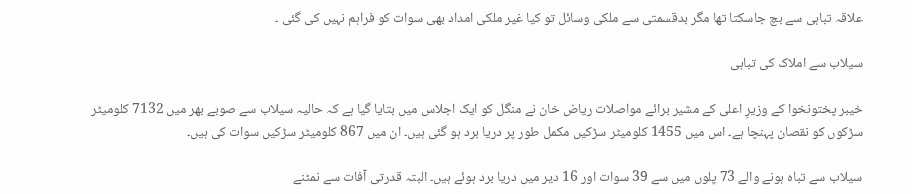علاقہ تباہی سے بچ جاسکتا تھا مگر بدقسمتی سے ملکی وسائل تو کیا غیر ملکی امداد بھی سوات کو فراہم نہیں کی گئی ۔

سیلاب سے املاک کی تباہی

خیبر پختونخوا کے وزیرِ اعلی کے مشیر برائے مواصلات ریاض خان نے منگل کو ایک اجلاس میں بتایا گیا ہے کہ حالیہ سیلاب سے صوبے بھر میں 7132 کلومیٹر سڑکوں کو نقصان پہنچا ہے۔ اس میں 1455 کلومیٹر سڑکیں مکمل طور پر دریا برد ہو گئی ہیں۔ ان میں 867 کلومیٹر سڑکیں سوات کی ہیں۔

سیلاب سے تباہ ہونے والے 73 پلوں میں سے 39 سوات اور 16 دیر میں دریا برد ہوئے ہیں۔ البتہ قدرتی آفات سے نمٹنے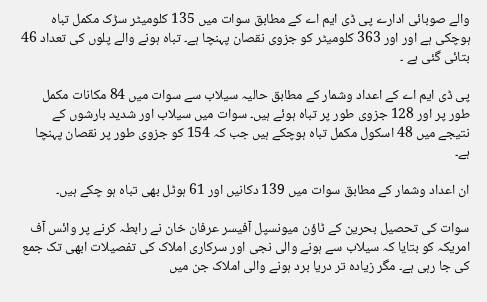والے صوبائی ادارے پی ڈی ایم اے کے مطابق سوات میں 135 کلومیٹر سڑک مکمل تباہ ہوچکی ہے اور اور 363 کلومیٹر کو جزوی نقصان پہنچا ہے۔ تباہ ہونے والے پلوں کی تعداد 46 بتائی گئی ہے ۔

پی ڈی ایم اے کے اعداد وشمار کے مطابق حالیہ سیلاب سے سوات میں 84 مکانات مکمل طور پر اور 128 جزوی طور پر تباہ ہوئے ہیں۔ سوات میں سیلاب اور شدید بارشوں کے نتیجے میں 48 اسکول مکمل تباہ ہوچکے ہیں جب کہ 154 کو جزوی طور پر نقصان پہنچا ہے۔

ان اعداد وشمار کے مطابق سوات میں 139 دکانیں اور 61 ہوٹل بھی تباہ ہو چکے ہیں۔

سوات کی تحصیل بحرین کے ٹاؤن میونسپل آفیسر عرفان خان نے رابطہ کرنے پر وائس آف امریکہ کو بتایا کہ سیلاب سے ہونے والی نجی اور سرکاری املاک کی تفصیلات ابھی تک جمع کی جا رہی ہے۔ مگر زیادہ تر دریا برد ہونے والی املاک جن میں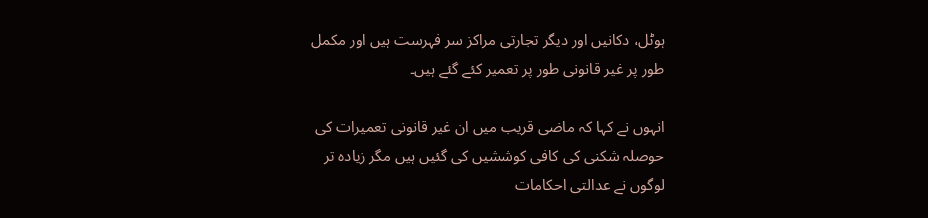ہوٹل، دکانیں اور دیگر تجارتی مراکز سر فہرست ہیں اور مکمل طور پر غیر قانونی طور پر تعمیر کئے گئے ہیں۔

انہوں نے کہا کہ ماضی قریب میں ان غیر قانونی تعمیرات کی حوصلہ شکنی کی کافی کوششیں کی گئیں ہیں مگر زیادہ تر لوگوں نے عدالتی احکامات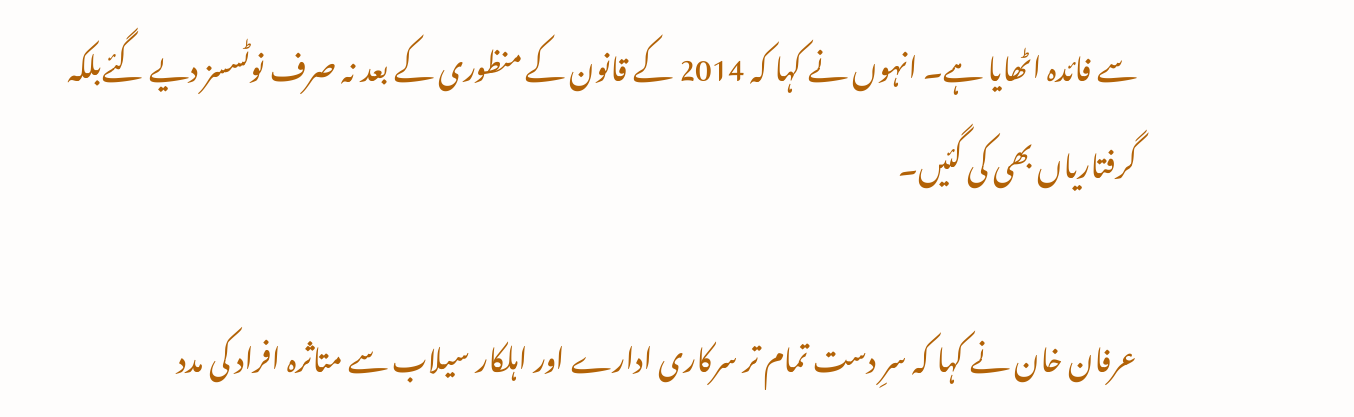سے فائدہ اٹھایا ہے۔ انہوں نے کہا کہ 2014 کے قانون کے منظوری کے بعد نہ صرف نوٹسسز دیے گئےبلکہ گرفتاریاں بھی کی گئیں۔

عرفان خان نے کہا کہ سرِ دست تمام تر سرکاری ادارے اور اہلکار سیلاب سے متاثرہ افراد کی مدد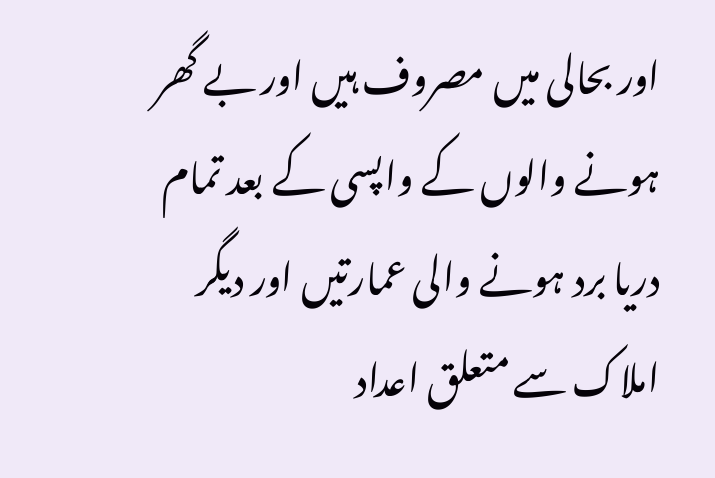اور بحالی میں مصروف ہیں اور بے گھر ہونے والوں کے واپسی کے بعد تمام دریا برد ہونے والی عمارتیں اور دیگر املاک سے متعلق اعداد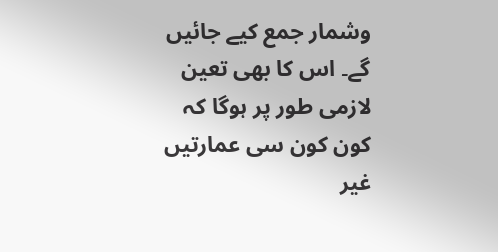وشمار جمع کیے جائیں گے۔ اس کا بھی تعین لازمی طور پر ہوگا کہ کون کون سی عمارتیں غیر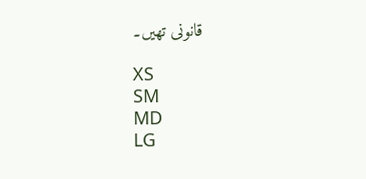قانونی تھیں۔

XS
SM
MD
LG